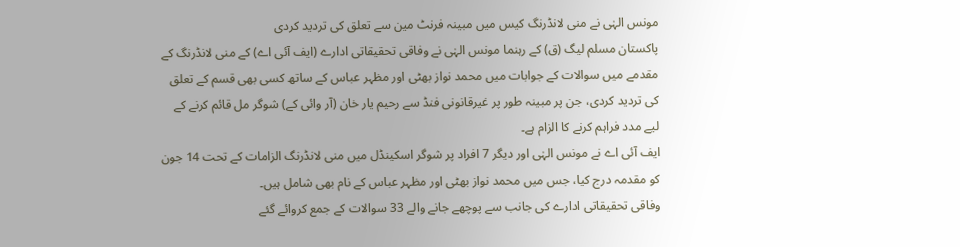مونس الہٰی نے منی لانڈرنگ کیس میں مبینہ فرنٹ مین سے تعلق کی تردید کردی
پاکستان مسلم لیگ (ق) کے رہنما مونس الہٰی نے وفاقی تحقیقاتی ادارے (ایف آئی اے) کے منی لانڈرنگ کے مقدمے میں سوالات کے جوابات میں محمد نواز بھٹی اور مظہر عباس کے ساتھ کسی بھی قسم کے تعلق کی تردید کردی، جن پر مبینہ طور پر غیرقانونی فنڈ سے رحیم یار خان (آر وائی کے) شوگر مل قائم کرنے کے لیے مدد فراہم کرنے کا الزام ہے۔
ایف آئی اے نے مونس الہٰی اور دیگر 7 افراد پر شوگر اسکینڈل میں منی لانڈرنگ الزامات کے تحت 14 جون کو مقدمہ درج کیا، جس میں محمد نواز بھٹی اور مظہر عباس کے نام بھی شامل ہیں۔
وفاقی تحقیقاتی ادارے کی جانب سے پوچھے جانے والے 33 سوالات کے جمع کروائے گئے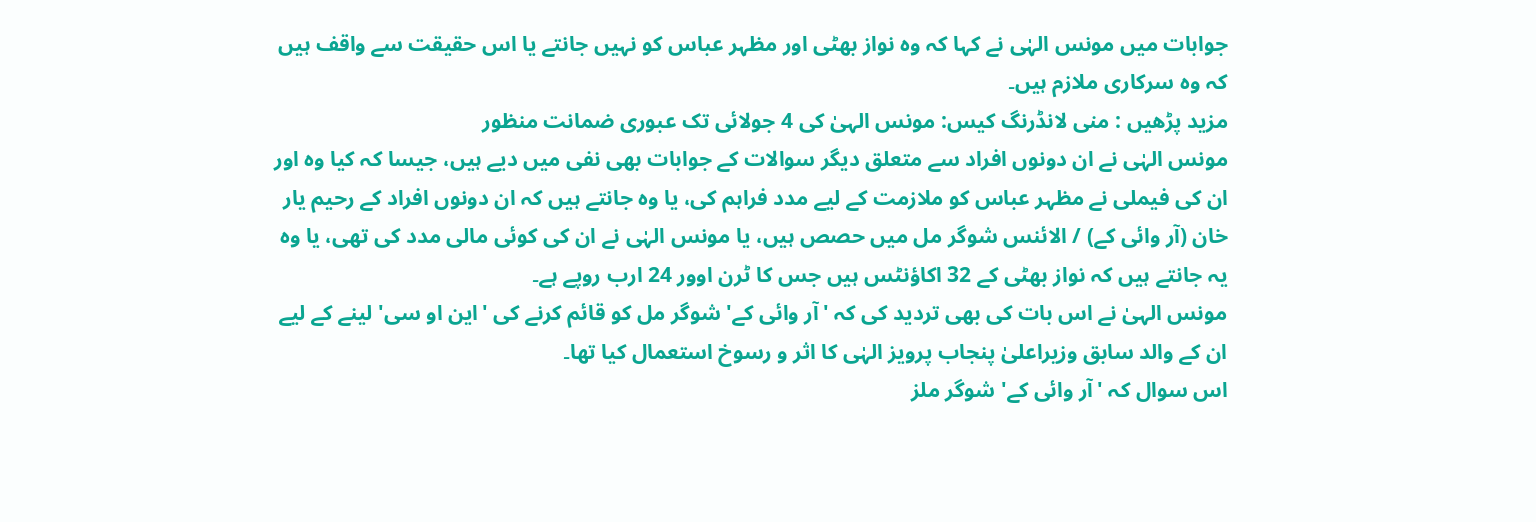جوابات میں مونس الہٰی نے کہا کہ وہ نواز بھٹی اور مظہر عباس کو نہیں جانتے یا اس حقیقت سے واقف ہیں کہ وہ سرکاری ملازم ہیں۔
مزید پڑھیں : منی لانڈرنگ کیس: مونس الہیٰ کی 4 جولائی تک عبوری ضمانت منظور
مونس الہٰی نے ان دونوں افراد سے متعلق دیگر سوالات کے جوابات بھی نفی میں دیے ہیں، جیسا کہ کیا وہ اور ان کی فیملی نے مظہر عباس کو ملازمت کے لیے مدد فراہم کی، یا وہ جانتے ہیں کہ ان دونوں افراد کے رحیم یار خان (آر وائی کے) / الائنس شوگر مل میں حصص ہیں، یا مونس الہٰی نے ان کی کوئی مالی مدد کی تھی، یا وہ یہ جانتے ہیں کہ نواز بھٹی کے 32 اکاؤنٹس ہیں جس کا ٹرن اوور 24 ارب روپے ہے۔
مونس الہیٰ نے اس بات کی بھی تردید کی کہ 'آر وائی کے' شوگر مل کو قائم کرنے کی 'این او سی' لینے کے لیے ان کے والد سابق وزیراعلیٰ پنجاب پرویز الہٰی کا اثر و رسوخ استعمال کیا تھا۔
اس سوال کہ 'آر وائی کے' شوگر ملز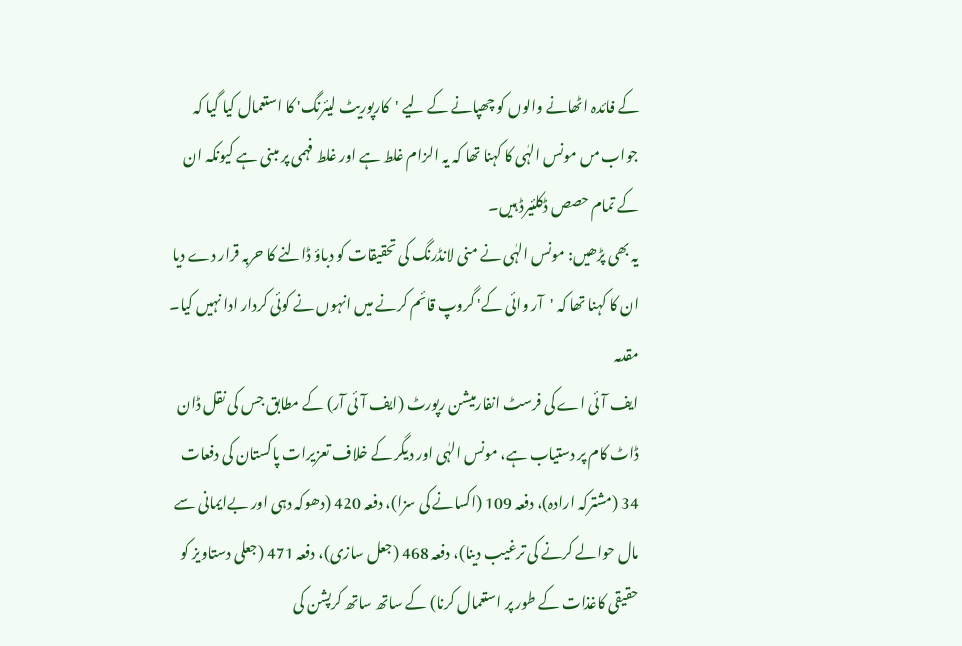کے فائدہ اٹھانے والوں کو چھپانے کے لیے 'کارپوریٹ لیئرنگ' کا استعمال کیا گیا کہ جواب مں مونس الہٰی کا کہنا تھا کہ یہ الزام غلط ہے اور غلط فہمی پر مبنی ہے کیونکہ ان کے تمام حصص ڈکلئیرڈ ہیں۔
یہ بھی پڑھیں: مونس الہٰی نے منی لانڈرنگ کی تحقیقات کو دباؤ ڈالنے کا حربہ قرار دے دیا
ان کا کہنا تھا کہ 'آر وائی کے' گروپ قائم کرنے میں انہوں نے کوئی کردار ادا نہیں کیا۔
مقدمہ
ایف آئی اے کی فرسٹ انفارمیشن رپورٹ (ایف آئی آر) کے مطابق جس کی نقل ڈان ڈاٹ کام پر دستیاب ہے، مونس الہٰی اور دیگر کے خلاف تعزیرات پاکستان کی دفعات 34 (مشترکہ ارادہ)، دفعہ 109 (اکسانے کی سزا)، دفعہ 420 (دھوکہ دہی اور بےایمانی سے مال حوالے کرنے کی ترغیب دینا)، دفعہ 468 (جعل سازی)، دفعہ 471 (جعلی دستاویز کو حقیقی کاغذات کے طور پر استعمال کرنا) کے ساتھ ساتھ کرپشن کی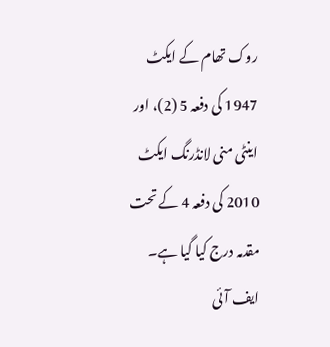روک تھام کے ایکٹ 1947 کی دفعہ 5 (2)، اور اینٹی منی لانڈرنگ ایکٹ 2010 کی دفعہ 4 کے تحت مقدمہ درج کیا گیا ہے۔
ایف آئی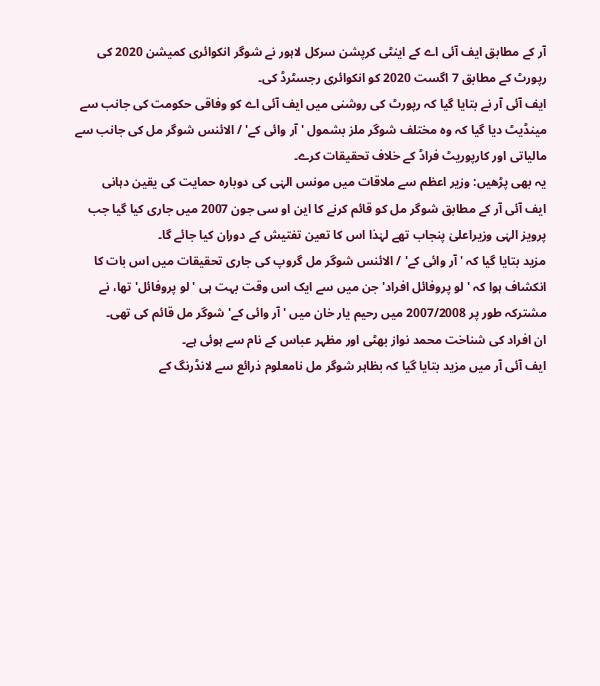آر کے مطابق ایف آئی اے کے اینٹی کرپشن سرکل لاہور نے شوگر انکوائری کمیشن 2020 کی رپورٹ کے مطابق 7 اگست 2020 کو انکوائری رجسٹرڈ کی۔
ایف آئی آر نے بتایا گیا کہ رپورٹ کی روشنی میں ایف آئی اے کو وفاقی حکومت کی جانب سے مینڈیٹ دیا گیا کہ وہ مختلف شوگر ملز بشمول 'آر وائی کے' / الائنس شوگر مل کی جانب سے مالیاتی اور کارپوریٹ فراڈ کے خلاف تحقیقات کرے۔
یہ بھی پڑھیں: وزیر اعظم سے ملاقات میں مونس الہٰی کی دوبارہ حمایت کی یقین دہانی
ایف آئی آر کے مطابق شوگر مل کو قائم کرنے کا این او سی جون 2007 میں جاری کیا گیا جب پرویز الہٰی وزیراعلیٰ پنجاب تھے لہٰذا اس کا تعین تفتیش کے دوران کیا جائے گا۔
مزید بتایا گیا کہ 'آر وائی کے' / الائنس شوگر مل گروپ کی جاری تحقیقات میں اس بات کا انکشاف ہوا کہ 'لو پروفائل افراد' جن میں سے ایک اس وقت بہت ہی 'لو پروفائل' تھا، نے مشترکہ طور پر 2007/2008 میں رحیم یار خان میں 'آر وائی کے' شوگر مل قائم کی تھی۔
ان افراد کی شناخت محمد نواز بھٹی اور مظہر عباس کے نام سے ہوئی ہے۔
ایف آئی آر میں مزید بتایا گیا کہ بظاہر شوگر مل نامعلوم ذرائع سے لانڈرنگ کے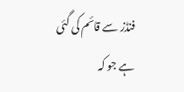فنڈز سے قائم کی گئی ہے جو کہ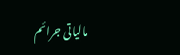مالیاتی جرائم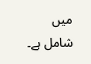میں شامل ہے۔